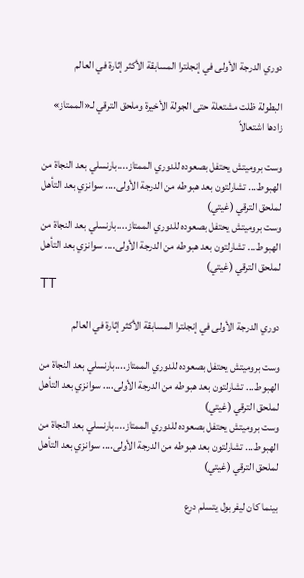دوري الدرجة الأولى في إنجلترا المسابقة الأكثر إثارة في العالم

البطولة ظلت مشتعلة حتى الجولة الأخيرة وملحق الترقي لـ«الممتاز» زادها اشتعالاً

وست بروميتش يحتفل بصعوده للدوري الممتاز....بارنسلي بعد النجاة من الهبوط... تشارلتون بعد هبوطه من الدرجة الأولى.... سوانزي بعد التأهل لملحق الترقي (غيتي)
وست بروميتش يحتفل بصعوده للدوري الممتاز....بارنسلي بعد النجاة من الهبوط... تشارلتون بعد هبوطه من الدرجة الأولى.... سوانزي بعد التأهل لملحق الترقي (غيتي)
TT

دوري الدرجة الأولى في إنجلترا المسابقة الأكثر إثارة في العالم

وست بروميتش يحتفل بصعوده للدوري الممتاز....بارنسلي بعد النجاة من الهبوط... تشارلتون بعد هبوطه من الدرجة الأولى.... سوانزي بعد التأهل لملحق الترقي (غيتي)
وست بروميتش يحتفل بصعوده للدوري الممتاز....بارنسلي بعد النجاة من الهبوط... تشارلتون بعد هبوطه من الدرجة الأولى.... سوانزي بعد التأهل لملحق الترقي (غيتي)

بينما كان ليفربول يتسلم درع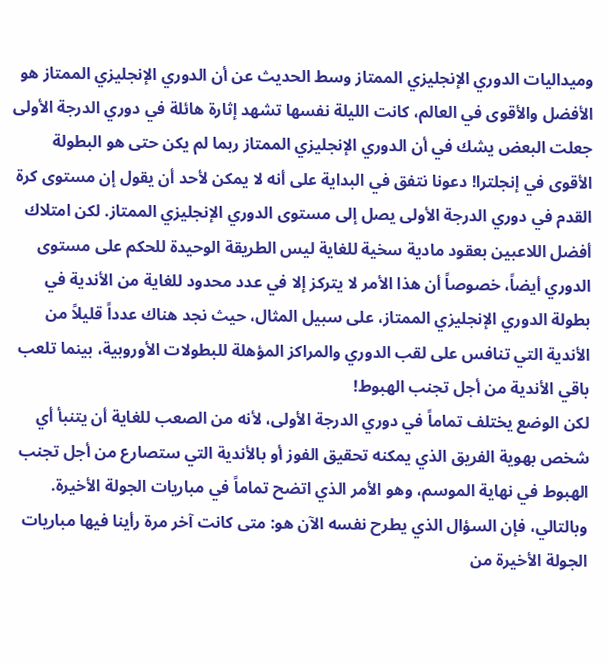وميداليات الدوري الإنجليزي الممتاز وسط الحديث عن أن الدوري الإنجليزي الممتاز هو الأفضل والأقوى في العالم، كانت الليلة نفسها تشهد إثارة هائلة في دوري الدرجة الأولى جعلت البعض يشك في أن الدوري الإنجليزي الممتاز ربما لم يكن حتى هو البطولة الأقوى في إنجلترا! دعونا نتفق في البداية على أنه لا يمكن لأحد أن يقول إن مستوى كرة القدم في دوري الدرجة الأولى يصل إلى مستوى الدوري الإنجليزي الممتاز. لكن امتلاك أفضل اللاعبين بعقود مادية سخية للغاية ليس الطريقة الوحيدة للحكم على مستوى الدوري أيضاً، خصوصاً أن هذا الأمر لا يتركز إلا في عدد محدود للغاية من الأندية في بطولة الدوري الإنجليزي الممتاز، على سبيل المثال، حيث نجد هناك عدداً قليلاً من الأندية التي تنافس على لقب الدوري والمراكز المؤهلة للبطولات الأوروبية، بينما تلعب باقي الأندية من أجل تجنب الهبوط!
لكن الوضع يختلف تماماً في دوري الدرجة الأولى، لأنه من الصعب للغاية أن يتنبأ أي شخص بهوية الفريق الذي يمكنه تحقيق الفوز أو بالأندية التي ستصارع من أجل تجنب الهبوط في نهاية الموسم، وهو الأمر الذي اتضح تماماً في مباريات الجولة الأخيرة. وبالتالي، فإن السؤال الذي يطرح نفسه الآن هو: متى كانت آخر مرة رأينا فيها مباريات الجولة الأخيرة من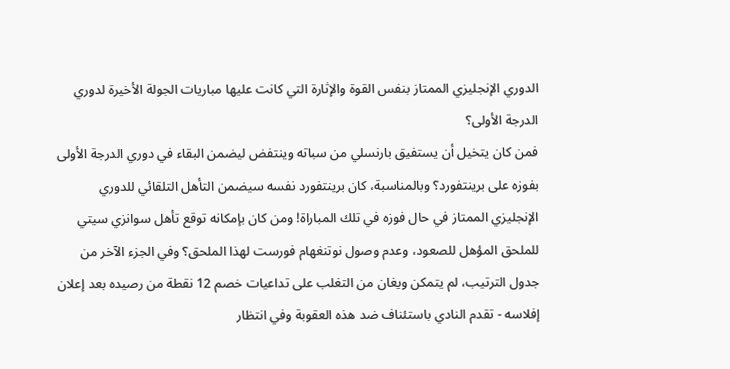الدوري الإنجليزي الممتاز بنفس القوة والإثارة التي كانت عليها مباريات الجولة الأخيرة لدوري الدرجة الأولى؟
فمن كان يتخيل أن يستفيق بارنسلي من سباته وينتفض ليضمن البقاء في دوري الدرجة الأولى بفوزه على برينتفورد؟ وبالمناسبة، كان برينتفورد نفسه سيضمن التأهل التلقائي للدوري الإنجليزي الممتاز في حال فوزه في تلك المباراة! ومن كان بإمكانه توقع تأهل سوانزي سيتي للملحق المؤهل للصعود، وعدم وصول نوتنغهام فورست لهذا الملحق؟ وفي الجزء الآخر من جدول الترتيب، لم يتمكن ويغان من التغلب على تداعيات خصم 12 نقطة من رصيده بعد إعلان إفلاسه - تقدم النادي باستئناف ضد هذه العقوبة وفي انتظار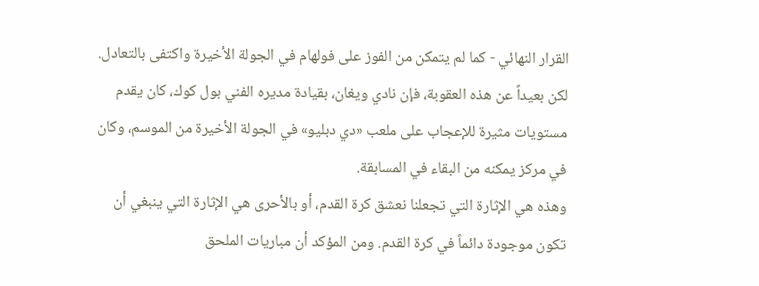القرار النهائي - كما لم يتمكن من الفوز على فولهام في الجولة الأخيرة واكتفى بالتعادل. لكن بعيداً عن هذه العقوبة، فإن نادي ويغان، بقيادة مديره الفني بول كوك، كان يقدم مستويات مثيرة للإعجاب على ملعب «دي دبليو» في الجولة الأخيرة من الموسم، وكان في مركز يمكنه من البقاء في المسابقة.
وهذه هي الإثارة التي تجعلنا نعشق كرة القدم، أو بالأحرى هي الإثارة التي ينبغي أن تكون موجودة دائماً في كرة القدم. ومن المؤكد أن مباريات الملحق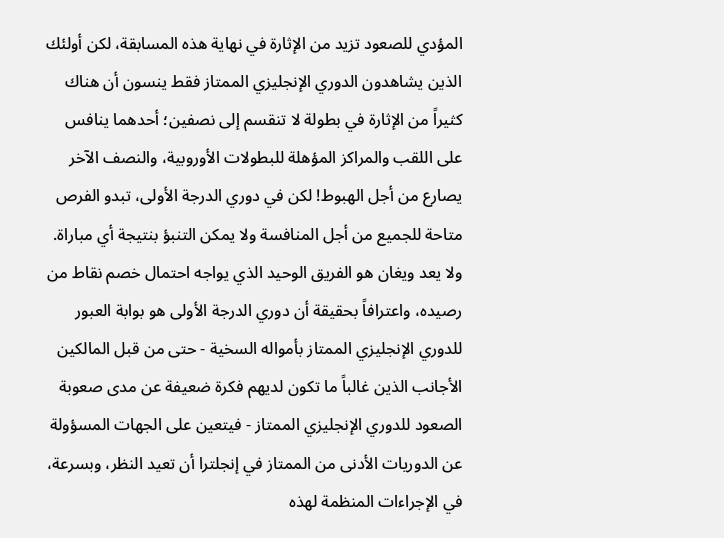المؤدي للصعود تزيد من الإثارة في نهاية هذه المسابقة، لكن أولئك الذين يشاهدون الدوري الإنجليزي الممتاز فقط ينسون أن هناك كثيراً من الإثارة في بطولة لا تنقسم إلى نصفين؛ أحدهما ينافس على اللقب والمراكز المؤهلة للبطولات الأوروبية، والنصف الآخر يصارع من أجل الهبوط! لكن في دوري الدرجة الأولى، تبدو الفرص متاحة للجميع من أجل المنافسة ولا يمكن التنبؤ بنتيجة أي مباراة.
ولا يعد ويغان هو الفريق الوحيد الذي يواجه احتمال خصم نقاط من رصيده، واعترافاً بحقيقة أن دوري الدرجة الأولى هو بوابة العبور للدوري الإنجليزي الممتاز بأمواله السخية - حتى من قبل المالكين الأجانب الذين غالباً ما تكون لديهم فكرة ضعيفة عن مدى صعوبة الصعود للدوري الإنجليزي الممتاز - فيتعين على الجهات المسؤولة عن الدوريات الأدنى من الممتاز في إنجلترا أن تعيد النظر، وبسرعة، في الإجراءات المنظمة لهذه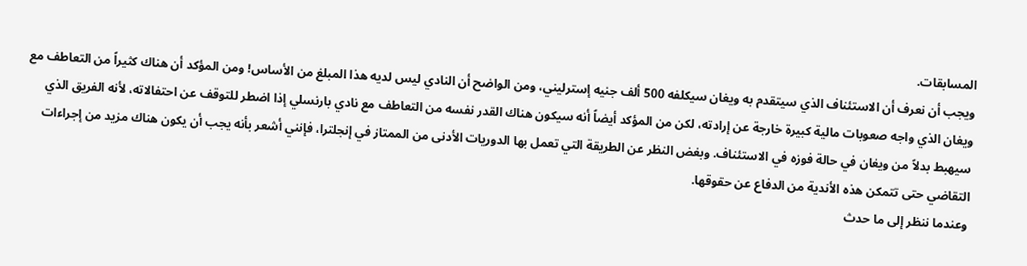المسابقات.
ويجب أن نعرف أن الاستئناف الذي سيتقدم به ويغان سيكلفه 500 ألف جنيه إسترليني، ومن الواضح أن النادي ليس لديه هذا المبلغ من الأساس! ومن المؤكد أن هناك كثيراً من التعاطف مع ويغان الذي واجه صعوبات مالية كبيرة خارجة عن إرادته، لكن من المؤكد أيضاً أنه سيكون هناك القدر نفسه من التعاطف مع نادي بارنسلي إذا اضطر للتوقف عن احتفالاته، لأنه الفريق الذي سيهبط بدلاً من ويغان في حالة فوزه في الاستئناف. وبغض النظر عن الطريقة التي تعمل بها الدوريات الأدنى من الممتاز في إنجلترا، فإنني أشعر بأنه يجب أن يكون هناك مزيد من إجراءات التقاضي حتى تتمكن هذه الأندية من الدفاع عن حقوقها.
وعندما ننظر إلى ما حدث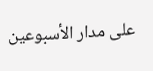على مدار الأسبوعين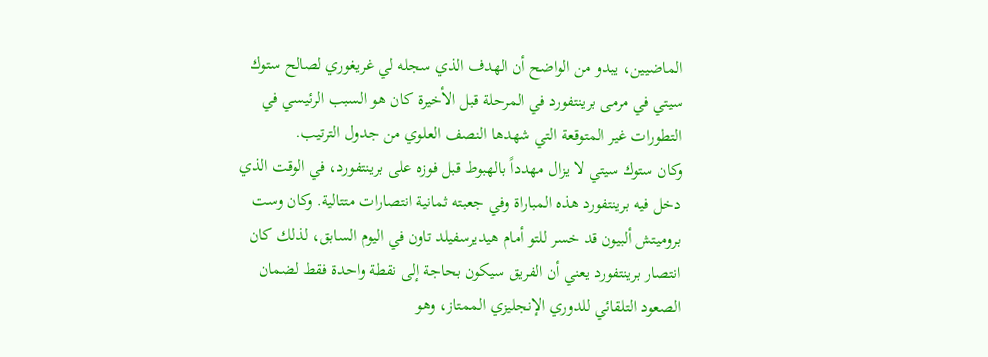الماضيين، يبدو من الواضح أن الهدف الذي سجله لي غريغوري لصالح ستوك سيتي في مرمى برينتفورد في المرحلة قبل الأخيرة كان هو السبب الرئيسي في التطورات غير المتوقعة التي شهدها النصف العلوي من جدول الترتيب.
وكان ستوك سيتي لا يزال مهدداً بالهبوط قبل فوزه على برينتفورد، في الوقت الذي دخل فيه برينتفورد هذه المباراة وفي جعبته ثمانية انتصارات متتالية. وكان وست بروميتش ألبيون قد خسر للتو أمام هيديرسفيلد تاون في اليوم السابق، لذلك كان انتصار برينتفورد يعني أن الفريق سيكون بحاجة إلى نقطة واحدة فقط لضمان الصعود التلقائي للدوري الإنجليزي الممتاز، وهو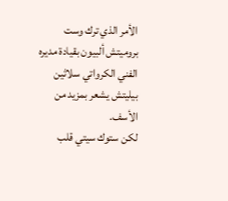الأمر الذي ترك وست بروميتش ألبيون بقيادة مديره الفني الكرواتي سلاثين بيليتش يشعر بمزيد من الأسف.
لكن ستوك سيتي قلب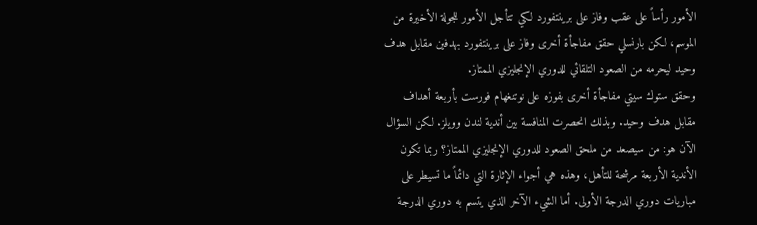الأمور رأساً على عقب وفاز على برينتفورد لكي تتأجل الأمور للجولة الأخيرة من الموسم، لكن بارنسلي حقق مفاجأة أخرى وفاز على برينتفورد بهدفين مقابل هدف وحيد ليحرمه من الصعود التلقائي للدوري الإنجليزي الممتاز.
وحقق ستوك سيتي مفاجأة أخرى بفوزه على نوتنغهام فورست بأربعة أهداف مقابل هدف وحيد. وبذلك انحصرت المنافسة بين أندية لندن وويلز. لكن السؤال الآن هو: من سيصعد من ملحق الصعود للدوري الإنجليزي الممتاز؟ ربما تكون الأندية الأربعة مرشحة للتأهل، وهذه هي أجواء الإثارة التي دائماً ما تسيطر على مباريات دوري الدرجة الأولى. أما الشيء الآخر الذي يتسم به دوري الدرجة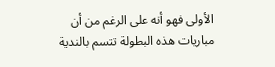الأولى فهو أنه على الرغم من أن مباريات هذه البطولة تتسم بالندية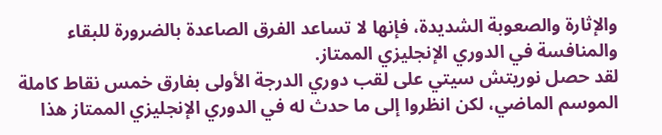والإثارة والصعوبة الشديدة، فإنها لا تساعد الفرق الصاعدة بالضرورة للبقاء والمنافسة في الدوري الإنجليزي الممتاز.
لقد حصل نوريتش سيتي على لقب دوري الدرجة الأولى بفارق خمس نقاط كاملة الموسم الماضي، لكن انظروا إلى ما حدث له في الدوري الإنجليزي الممتاز هذا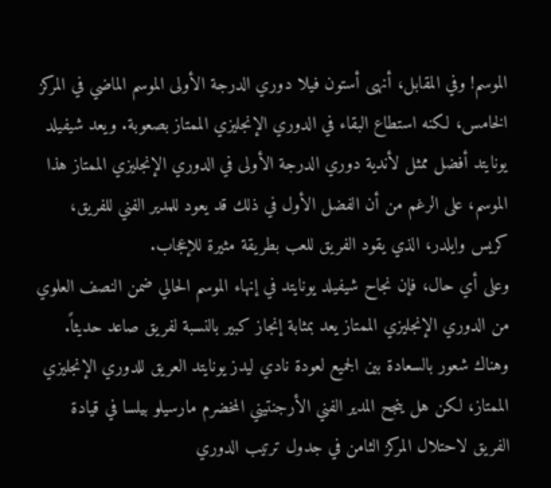الموسم! وفي المقابل، أنهى أستون فيلا دوري الدرجة الأولى الموسم الماضي في المركز الخامس، لكنه استطاع البقاء في الدوري الإنجليزي الممتاز بصعوبة. ويعد شيفيلد يونايتد أفضل ممثل لأندية دوري الدرجة الأولى في الدوري الإنجليزي الممتاز هذا الموسم، على الرغم من أن الفضل الأول في ذلك قد يعود للمدير الفني للفريق، كريس وايلدر، الذي يقود الفريق للعب بطريقة مثيرة للإعجاب.
وعلى أي حال، فإن نجاح شيفيلد يونايتد في إنهاء الموسم الحالي ضمن النصف العلوي من الدوري الإنجليزي الممتاز يعد بمثابة إنجاز كبير بالنسبة لفريق صاعد حديثاً.
وهناك شعور بالسعادة بين الجميع لعودة نادي ليدز يونايتد العريق للدوري الإنجليزي الممتاز، لكن هل ينجح المدير الفني الأرجنتيني المخضرم مارسيلو بيلسا في قيادة الفريق لاحتلال المركز الثامن في جدول ترتيب الدوري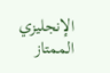الإنجليزي الممتاز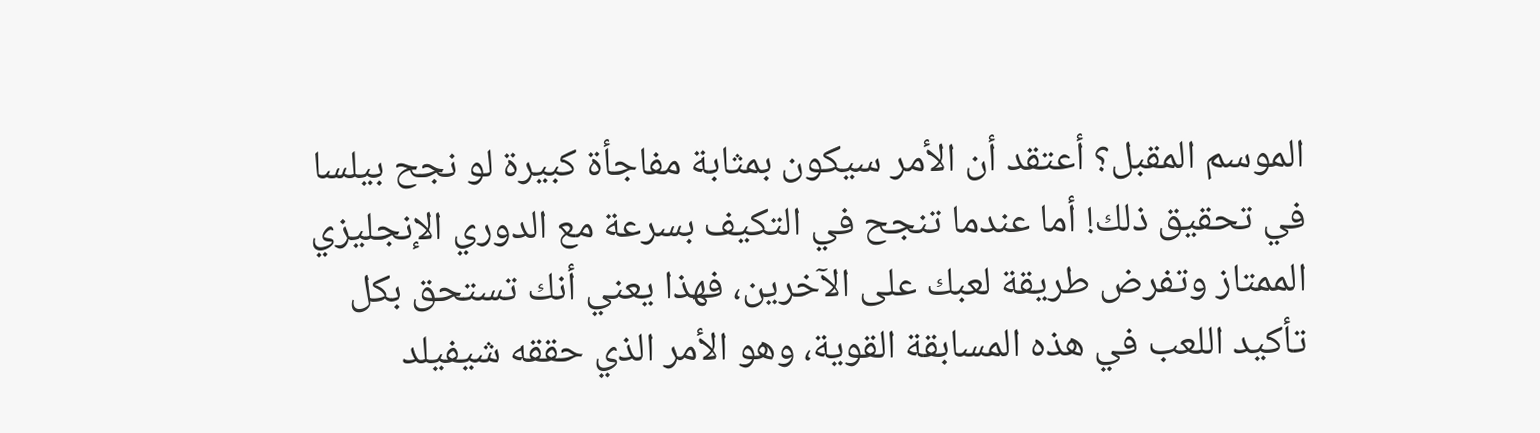الموسم المقبل؟ أعتقد أن الأمر سيكون بمثابة مفاجأة كبيرة لو نجح بيلسا في تحقيق ذلك! أما عندما تنجح في التكيف بسرعة مع الدوري الإنجليزي الممتاز وتفرض طريقة لعبك على الآخرين، فهذا يعني أنك تستحق بكل تأكيد اللعب في هذه المسابقة القوية، وهو الأمر الذي حققه شيفيلد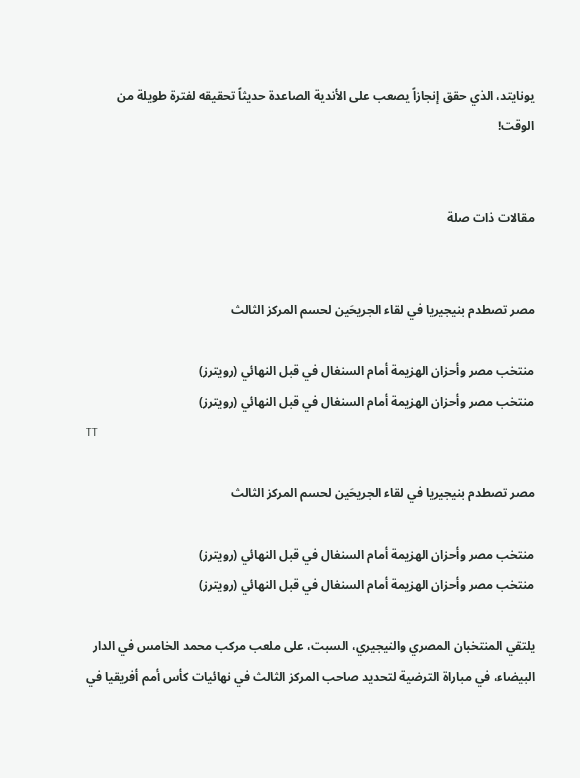يونايتد، الذي حقق إنجازاً يصعب على الأندية الصاعدة حديثاً تحقيقه لفترة طويلة من الوقت!


مقالات ذات صلة


مصر تصطدم بنيجيريا في لقاء الجريحَين لحسم المركز الثالث

منتخب مصر وأحزان الهزيمة أمام السنغال في قبل النهائي (رويترز)
منتخب مصر وأحزان الهزيمة أمام السنغال في قبل النهائي (رويترز)
TT

مصر تصطدم بنيجيريا في لقاء الجريحَين لحسم المركز الثالث

منتخب مصر وأحزان الهزيمة أمام السنغال في قبل النهائي (رويترز)
منتخب مصر وأحزان الهزيمة أمام السنغال في قبل النهائي (رويترز)

يلتقي المنتخبان المصري والنيجيري، السبت، على ملعب مركب محمد الخامس في الدار البيضاء، في مباراة الترضية لتحديد صاحب المركز الثالث في نهائيات كأس أمم أفريقيا في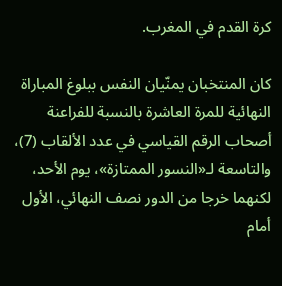كرة القدم في المغرب.

كان المنتخبان يمنّيان النفس ببلوغ المباراة النهائية للمرة العاشرة بالنسبة للفراعنة أصحاب الرقم القياسي في عدد الألقاب (7)، والتاسعة لـ«النسور الممتازة»، يوم الأحد، لكنهما خرجا من الدور نصف النهائي، الأول أمام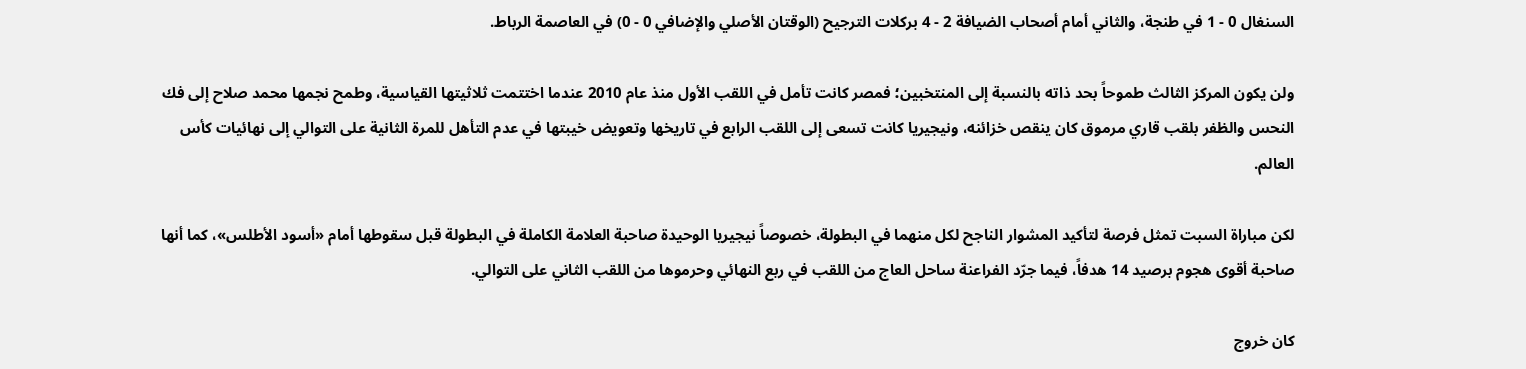السنغال 0 - 1 في طنجة، والثاني أمام أصحاب الضيافة 2 - 4 بركلات الترجيح (الوقتان الأصلي والإضافي 0 - 0) في العاصمة الرباط.

ولن يكون المركز الثالث طموحاً بحد ذاته بالنسبة إلى المنتخبين؛ فمصر كانت تأمل في اللقب الأول منذ عام 2010 عندما اختتمت ثلاثيتها القياسية، وطمح نجمها محمد صلاح إلى فك النحس والظفر بلقب قاري مرموق كان ينقص خزائنه، ونيجيريا كانت تسعى إلى اللقب الرابع في تاريخها وتعويض خيبتها في عدم التأهل للمرة الثانية على التوالي إلى نهائيات كأس العالم.

لكن مباراة السبت تمثل فرصة لتأكيد المشوار الناجح لكل منهما في البطولة، خصوصاً نيجيريا الوحيدة صاحبة العلامة الكاملة في البطولة قبل سقوطها أمام «أسود الأطلس»، كما أنها صاحبة أقوى هجوم برصيد 14 هدفاً، فيما جرّد الفراعنة ساحل العاج من اللقب في ربع النهائي وحرموها من اللقب الثاني على التوالي.

كان خروج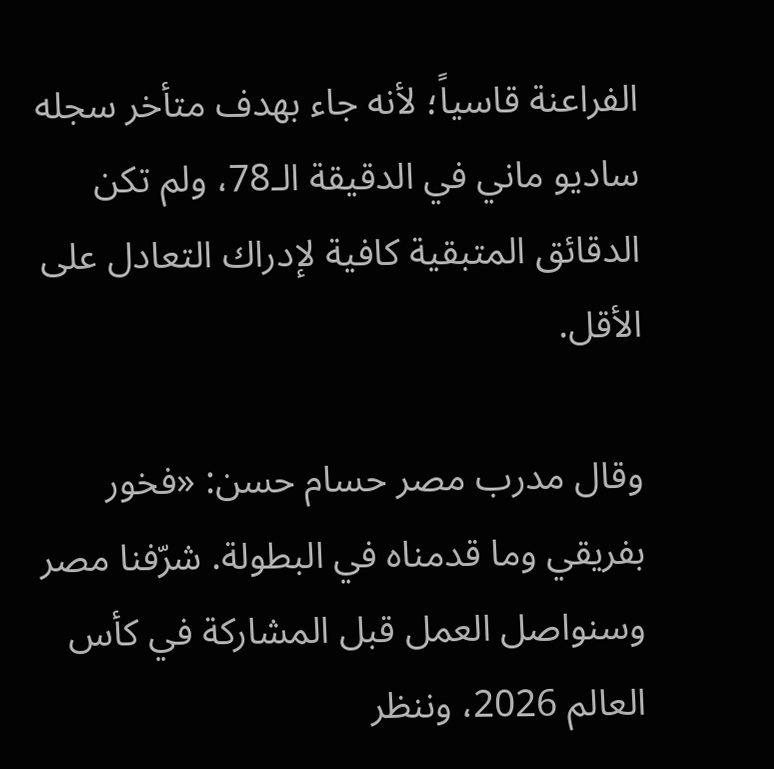الفراعنة قاسياً؛ لأنه جاء بهدف متأخر سجله ساديو ماني في الدقيقة الـ78، ولم تكن الدقائق المتبقية كافية لإدراك التعادل على الأقل.

وقال مدرب مصر حسام حسن: «فخور بفريقي وما قدمناه في البطولة. شرّفنا مصر وسنواصل العمل قبل المشاركة في كأس العالم 2026، وننظر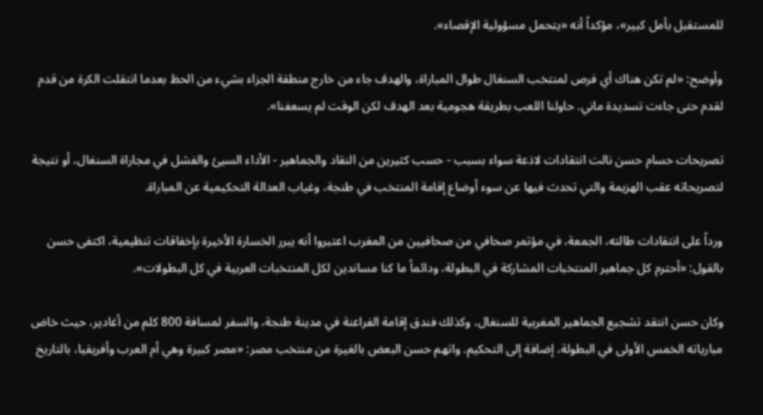للمستقبل بأمل كبير»، مؤكداً أنه «يتحمل مسؤولية الإقصاء».

وأوضح: «لم تكن هناك أي فرص لمنتخب السنغال طوال المباراة، والهدف جاء من خارج منطقة الجزاء بشيء من الحظ بعدما انتقلت الكرة من قدم لقدم حتى جاءت تسديدة ماني. حاولنا اللعب بطريقة هجومية بعد الهدف لكن الوقت لم يسعفنا».

تصريحات حسام حسن نالت انتقادات لاذعة سواء بسبب - حسب كثيرين من النقاد والجماهير - الأداء السيئ والفشل في مجاراة السنغال، أو نتيجة لتصريحاته عقب الهزيمة والتي تحدث فيها عن سوء أوضاع إقامة المنتخب في طنجة، وغياب العدالة التحكيمية عن المباراة.

ورداً على انتقادات طالته، الجمعة، في مؤتمر صحافي من صحافيين من المغرب اعتبروا أنه يبرر الخسارة الأخيرة بإخفاقات تنظيمية، اكتفى حسن بالقول: «أحترم كل جماهير المنتخبات المشاركة في البطولة، ودائماً ما كنا مساندين لكل المنتخبات العربية في كل البطولات».

وكان حسن انتقد تشجيع الجماهير المغربية للسنغال، وكذلك فندق إقامة الفراعنة في مدينة طنجة، والسفر لمسافة 800 كلم من أغادير، حيث خاض مبارياته الخمس الأولى في البطولة، إضافة إلى التحكيم. واتهم حسن البعض بالغيرة من منتخب مصر: «مصر كبيرة وهي أم العرب وأفريقيا، بالتاريخ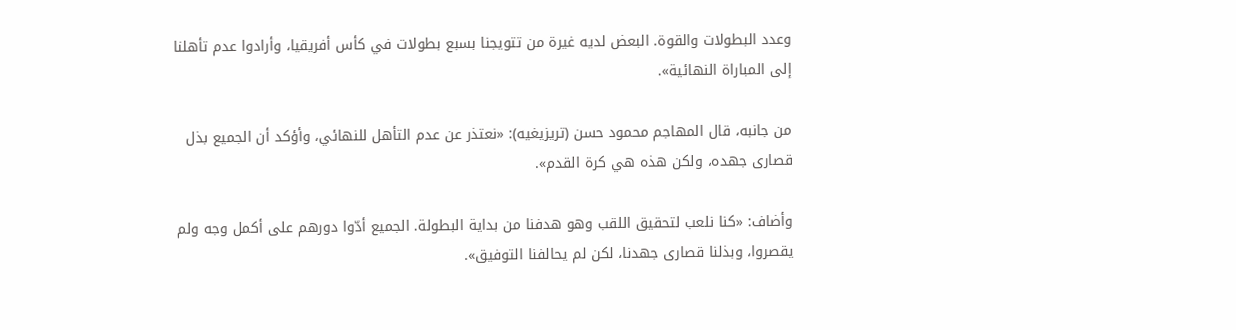وعدد البطولات والقوة. البعض لديه غيرة من تتويجنا بسبع بطولات في كأس أفريقيا، وأرادوا عدم تأهلنا إلى المباراة النهائية».

من جانبه، قال المهاجم محمود حسن (تريزيغيه): «نعتذر عن عدم التأهل للنهائي، وأؤكد أن الجميع بذل قصارى جهده، ولكن هذه هي كرة القدم».

وأضاف: «كنا نلعب لتحقيق اللقب وهو هدفنا من بداية البطولة. الجميع أدّوا دورهم على أكمل وجه ولم يقصروا، وبذلنا قصارى جهدنا، لكن لم يحالفنا التوفيق».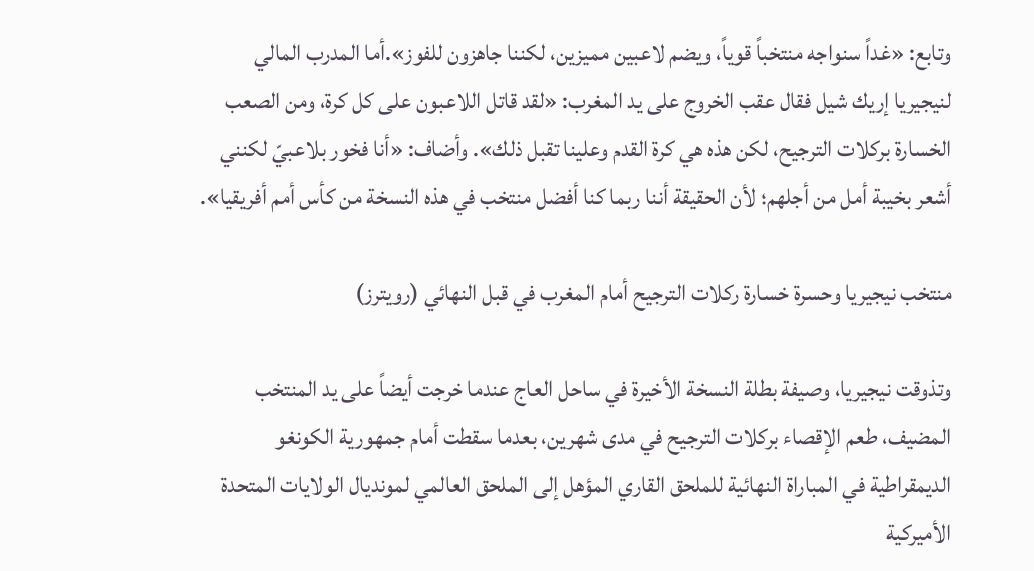وتابع: «غداً سنواجه منتخباً قوياً، ويضم لاعبين مميزين، لكننا جاهزون للفوز».أما المدرب المالي لنيجيريا إريك شيل فقال عقب الخروج على يد المغرب: «لقد قاتل اللاعبون على كل كرة، ومن الصعب الخسارة بركلات الترجيح، لكن هذه هي كرة القدم وعلينا تقبل ذلك». وأضاف: «أنا فخور بلاعبيّ لكنني أشعر بخيبة أمل من أجلهم؛ لأن الحقيقة أننا ربما كنا أفضل منتخب في هذه النسخة من كأس أمم أفريقيا».

منتخب نيجيريا وحسرة خسارة ركلات الترجيح أمام المغرب في قبل النهائي (رويترز)

وتذوقت نيجيريا، وصيفة بطلة النسخة الأخيرة في ساحل العاج عندما خرجت أيضاً على يد المنتخب المضيف، طعم الإقصاء بركلات الترجيح في مدى شهرين، بعدما سقطت أمام جمهورية الكونغو الديمقراطية في المباراة النهائية للملحق القاري المؤهل إلى الملحق العالمي لمونديال الولايات المتحدة الأميركية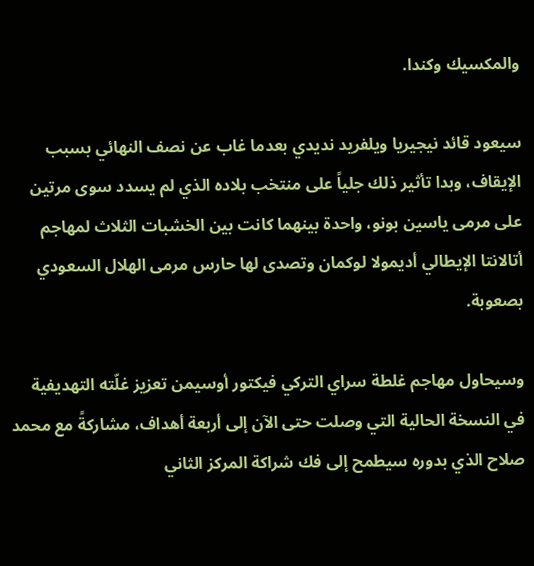والمكسيك وكندا.

سيعود قائد نيجيريا ويلفريد نديدي بعدما غاب عن نصف النهائي بسبب الإيقاف، وبدا تأثير ذلك جلياً على منتخب بلاده الذي لم يسدد سوى مرتين على مرمى ياسين بونو، واحدة بينهما كانت بين الخشبات الثلاث لمهاجم أتالانتا الإيطالي أديمولا لوكمان وتصدى لها حارس مرمى الهلال السعودي بصعوبة.

وسيحاول مهاجم غلطة سراي التركي فيكتور أوسيمن تعزيز غلّته التهديفية في النسخة الحالية التي وصلت حتى الآن إلى أربعة أهداف، مشاركةً مع محمد صلاح الذي بدوره سيطمح إلى فك شراكة المركز الثاني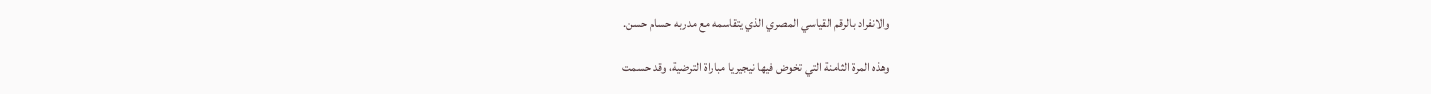والانفراد بالرقم القياسي المصري الذي يتقاسمه مع مدربه حسام حسن.

وهذه المرة الثامنة التي تخوض فيها نيجيريا مباراة الترضية، وقد حسمت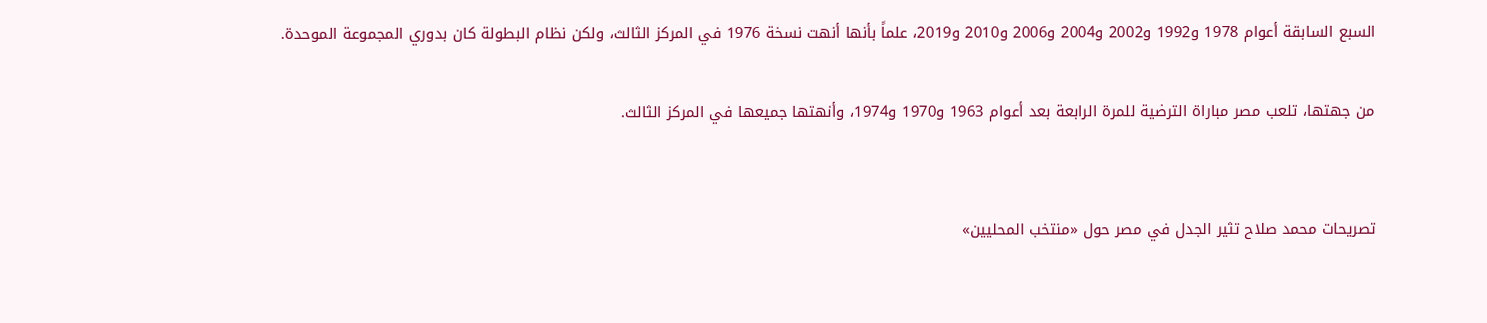السبع السابقة أعوام 1978 و1992 و2002 و2004 و2006 و2010 و2019، علماً بأنها أنهت نسخة 1976 في المركز الثالث، ولكن نظام البطولة كان بدوري المجموعة الموحدة.

من جهتها، تلعب مصر مباراة الترضية للمرة الرابعة بعد أعوام 1963 و1970 و1974، وأنهتها جميعها في المركز الثالث.


تصريحات محمد صلاح تثير الجدل في مصر حول «منتخب المحليين»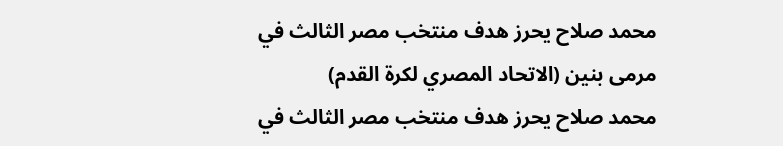محمد صلاح يحرز هدف منتخب مصر الثالث في مرمى بنين (الاتحاد المصري لكرة القدم)
محمد صلاح يحرز هدف منتخب مصر الثالث في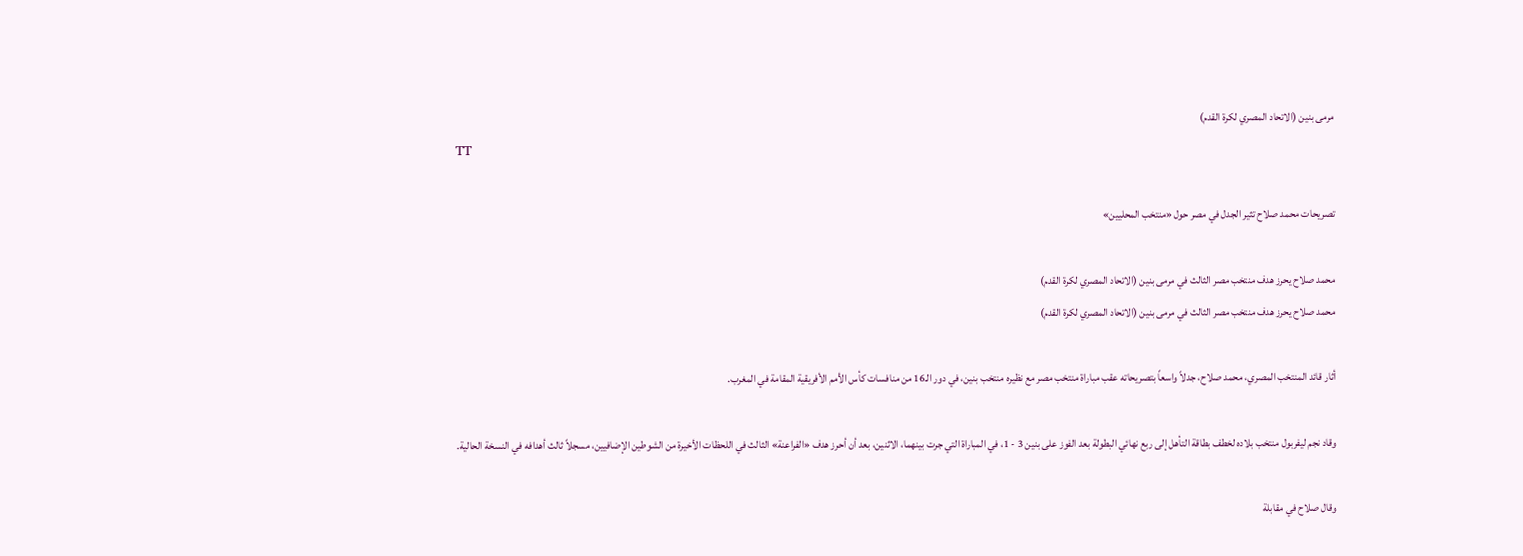مرمى بنين (الاتحاد المصري لكرة القدم)
TT

تصريحات محمد صلاح تثير الجدل في مصر حول «منتخب المحليين»

محمد صلاح يحرز هدف منتخب مصر الثالث في مرمى بنين (الاتحاد المصري لكرة القدم)
محمد صلاح يحرز هدف منتخب مصر الثالث في مرمى بنين (الاتحاد المصري لكرة القدم)

أثار قائد المنتخب المصري، محمد صلاح، جدلاً واسعاً بتصريحاته عقب مباراة منتخب مصر مع نظيره منتخب بنين، في دور الـ16 من منافسات كأس الأمم الأفريقية المقامة في المغرب.

وقاد نجم ليفربول منتخب بلاده لخطف بطاقة التأهل إلى ربع نهائي البطولة بعد الفوز على بنين 3 - 1، في المباراة التي جرت بينهما، الاثنين، بعد أن أحرز هدف «الفراعنة» الثالث في اللحظات الأخيرة من الشوطين الإضافيين، مسجلاً ثالث أهدافه في النسخة الحالية.

وقال صلاح في مقابلة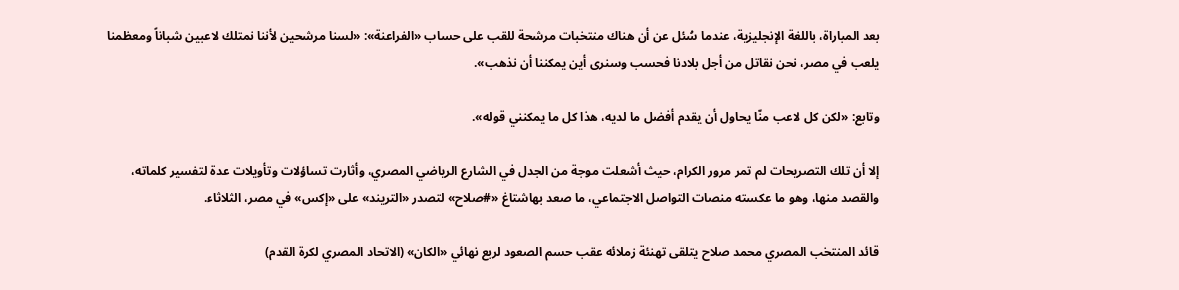بعد المباراة، باللغة الإنجليزية، عندما سُئل عن أن هناك منتخبات مرشحة للقب على حساب «الفراعنة»: «لسنا مرشحين لأننا نمتلك لاعبين شباناً ومعظمنا يلعب في مصر، نحن نقاتل من أجل بلادنا فحسب وسنرى أين يمكننا أن نذهب».

وتابع: «لكن كل لاعب منّا يحاول أن يقدم أفضل ما لديه، هذا كل ما يمكنني قوله».

إلا أن تلك التصريحات لم تمر مرور الكرام، حيث أشعلت موجة من الجدل في الشارع الرياضي المصري، وأثارت تساؤلات وتأويلات عدة لتفسير كلماته، والقصد منها، وهو ما عكسته منصات التواصل الاجتماعي، ما صعد بهاشتاغ «#صلاح» لتصدر «التريند» على «إكس» في مصر، الثلاثاء.

قائد المنتخب المصري محمد صلاح يتلقى تهنئة زملائه عقب حسم الصعود لربع نهائي «الكان» (الاتحاد المصري لكرة القدم)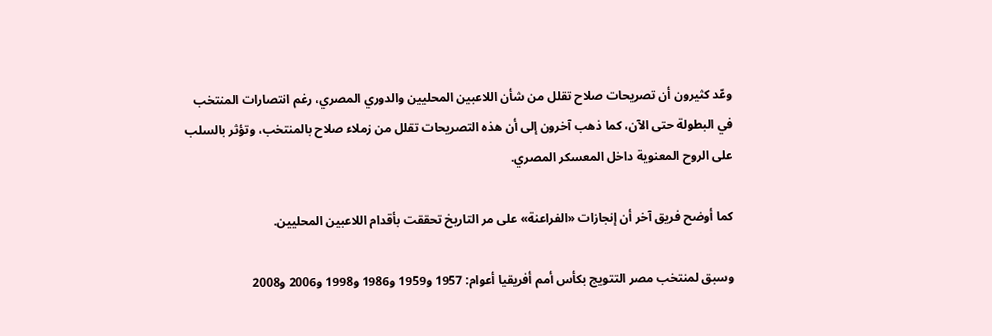وعّد كثيرون أن تصريحات صلاح تقلل من شأن اللاعبين المحليين والدوري المصري، رغم انتصارات المنتخب في البطولة حتى الآن، كما ذهب آخرون إلى أن هذه التصريحات تقلل من زملاء صلاح بالمنتخب، وتؤثر بالسلب على الروح المعنوية داخل المعسكر المصري.

كما أوضح فريق آخر أن إنجازات «الفراعنة» على مر التاريخ تحققت بأقدام اللاعبين المحليين.

وسبق لمنتخب مصر التتويج بكأس أمم أفريقيا أعوام: 1957 و1959 و1986 و1998 و2006 و2008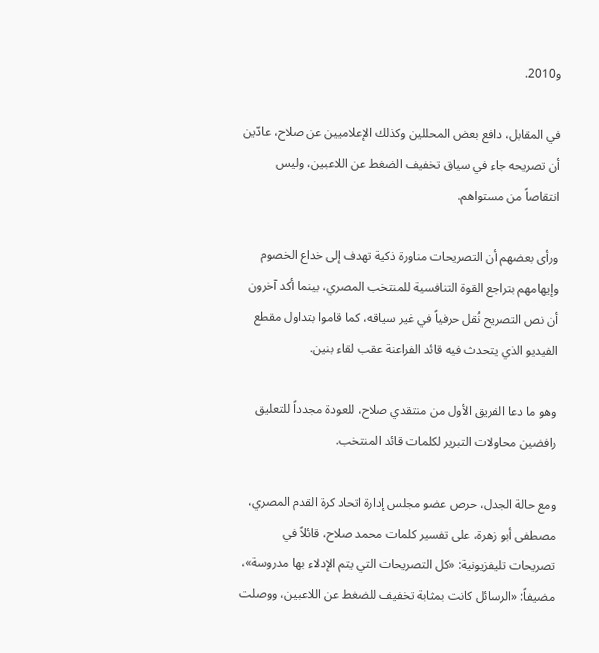و2010.

في المقابل، دافع بعض المحللين وكذلك الإعلاميين عن صلاح، عادّين أن تصريحه جاء في سياق تخفيف الضغط عن اللاعبين، وليس انتقاصاً من مستواهم.

ورأى بعضهم أن التصريحات مناورة ذكية تهدف إلى خداع الخصوم وإيهامهم بتراجع القوة التنافسية للمنتخب المصري، بينما أكد آخرون أن نص التصريح نُقل حرفياً في غير سياقه، كما قاموا بتداول مقطع الفيديو الذي يتحدث فيه قائد الفراعنة عقب لقاء بنين.

وهو ما دعا الفريق الأول من منتقدي صلاح، للعودة مجدداً للتعليق رافضين محاولات التبرير لكلمات قائد المنتخب.

ومع حالة الجدل، حرص عضو مجلس إدارة اتحاد كرة القدم المصري، مصطفى أبو زهرة، على تفسير كلمات محمد صلاح، قائلاً في تصريحات تليفزيونية: «كل التصريحات التي يتم الإدلاء بها مدروسة»، مضيفاً: «الرسائل كانت بمثابة تخفيف للضغط عن اللاعبين، ووصلت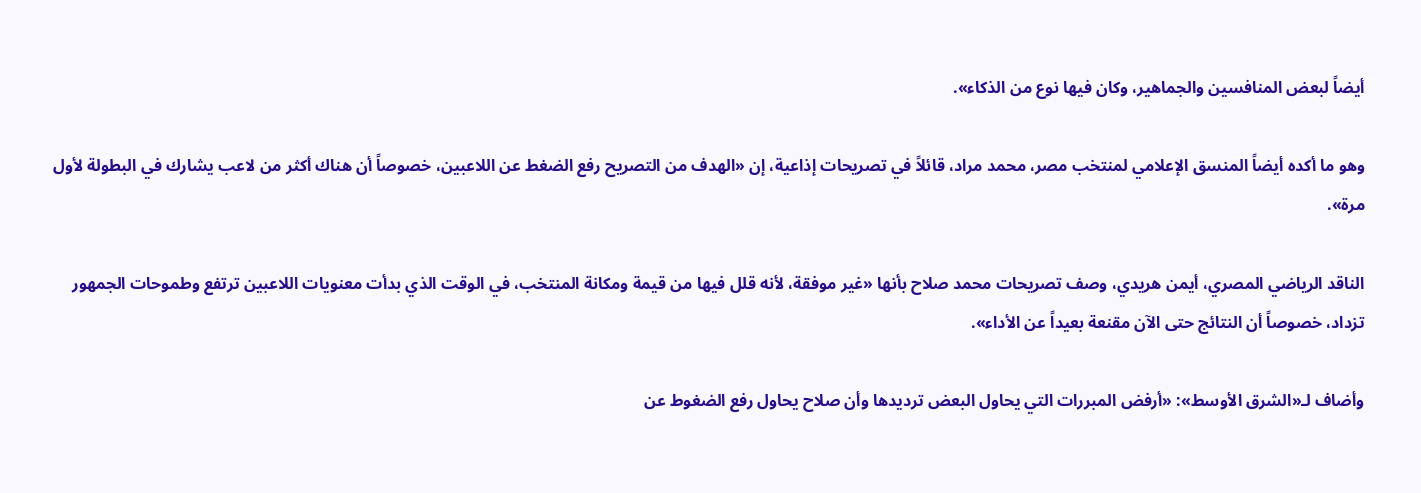أيضاً لبعض المنافسين والجماهير، وكان فيها نوع من الذكاء».

وهو ما أكده أيضاً المنسق الإعلامي لمنتخب مصر، محمد مراد، قائلاً في تصريحات إذاعية، إن «الهدف من التصريح رفع الضغط عن اللاعبين، خصوصاً أن هناك أكثر من لاعب يشارك في البطولة لأول مرة».

الناقد الرياضي المصري، أيمن هريدي، وصف تصريحات محمد صلاح بأنها «غير موفقة، لأنه قلل فيها من قيمة ومكانة المنتخب، في الوقت الذي بدأت معنويات اللاعبين ترتفع وطموحات الجمهور تزداد، خصوصاً أن النتائج حتى الآن مقنعة بعيداً عن الأداء».

وأضاف لـ«الشرق الأوسط»: «أرفض المبررات التي يحاول البعض ترديدها وأن صلاح يحاول رفع الضغوط عن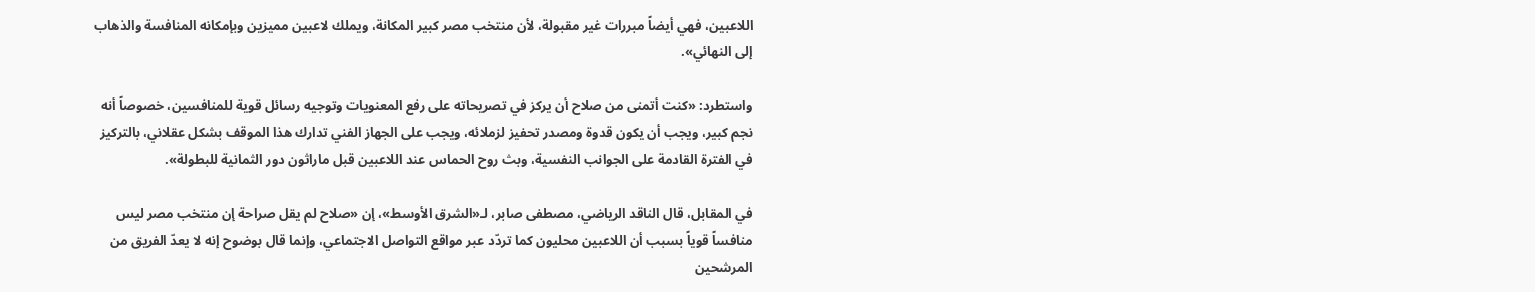اللاعبين، فهي أيضاً مبررات غير مقبولة، لأن منتخب مصر كبير المكانة، ويملك لاعبين مميزين وبإمكانه المنافسة والذهاب إلى النهائي».

واستطرد: «كنت أتمنى من صلاح أن يركز في تصريحاته على رفع المعنويات وتوجيه رسائل قوية للمنافسين، خصوصاً أنه نجم كبير، ويجب أن يكون قدوة ومصدر تحفيز لزملائه، ويجب على الجهاز الفني تدارك هذا الموقف بشكل عقلاني، بالتركيز في الفترة القادمة على الجوانب النفسية، وبث روح الحماس عند اللاعبين قبل ماراثون دور الثمانية للبطولة».

في المقابل، قال الناقد الرياضي، مصطفى صابر، لـ«الشرق الأوسط»، إن «صلاح لم يقل صراحة إن منتخب مصر ليس منافساً قوياً بسبب أن اللاعبين محليون كما تردّد عبر مواقع التواصل الاجتماعي، وإنما قال بوضوح إنه لا يعدّ الفريق من المرشحين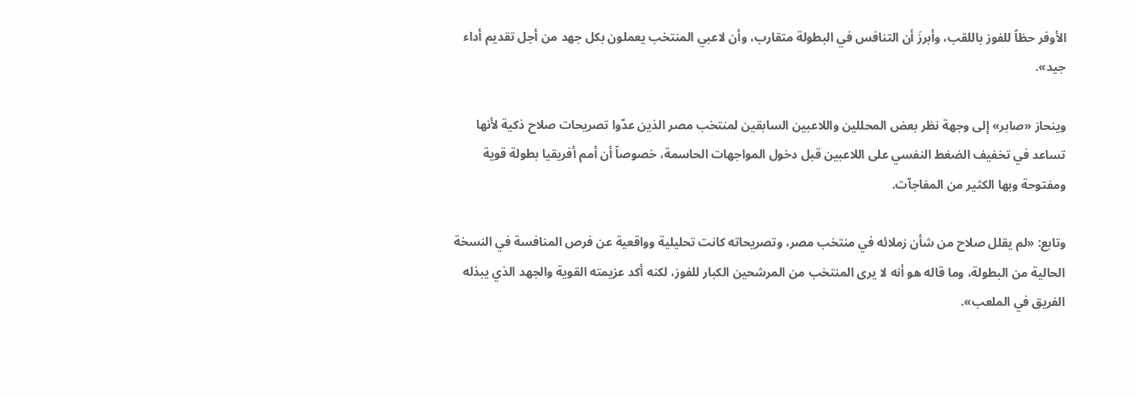الأوفر حظاً للفوز باللقب، وأبرزَ أن التنافس في البطولة متقارب، وأن لاعبي المنتخب يعملون بكل جهد من أجل تقديم أداء جيد».

وينحاز «صابر» إلى وجهة نظر بعض المحللين واللاعبين السابقين لمنتخب مصر الذين عدّوا تصريحات صلاح ذكية لأنها تساعد في تخفيف الضغط النفسي على اللاعبين قبل دخول المواجهات الحاسمة، خصوصاً أن أمم أفريقيا بطولة قوية ومفتوحة وبها الكثير من المفاجآت.

وتابع: «لم يقلل صلاح من شأن زملائه في منتخب مصر، وتصريحاته كانت تحليلية وواقعية عن فرص المنافسة في النسخة الحالية من البطولة، وما قاله هو أنه لا يرى المنتخب من المرشحين الكبار للفوز، لكنه أكد عزيمته القوية والجهد الذي يبذله الفريق في الملعب».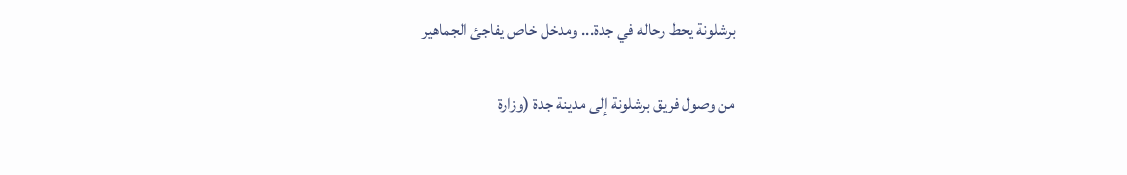برشلونة يحط رحاله في جدة... ومدخل خاص يفاجئ الجماهير

من وصول فريق برشلونة إلى مدينة جدة (وزارة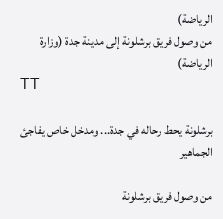الرياضة)
من وصول فريق برشلونة إلى مدينة جدة (وزارة الرياضة)
TT

برشلونة يحط رحاله في جدة... ومدخل خاص يفاجئ الجماهير

من وصول فريق برشلونة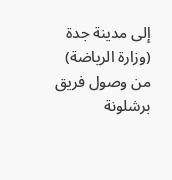إلى مدينة جدة (وزارة الرياضة)
من وصول فريق برشلونة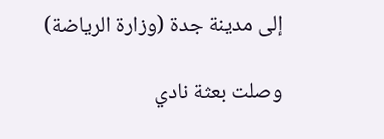إلى مدينة جدة (وزارة الرياضة)

وصلت بعثة نادي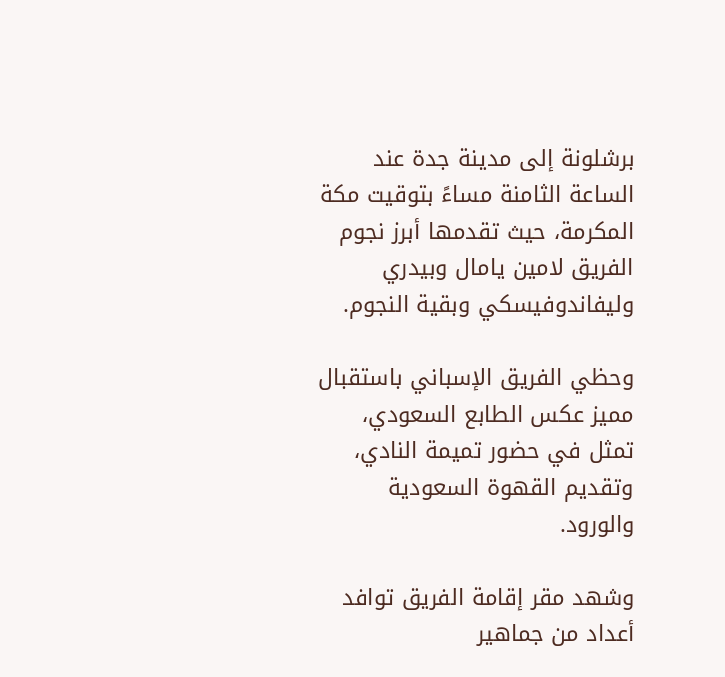برشلونة إلى مدينة جدة عند الساعة الثامنة مساءً بتوقيت مكة المكرمة، حيث تقدمها أبرز نجوم الفريق لامين يامال وبيدري وليفاندوفيسكي وبقية النجوم.

وحظي الفريق الإسباني باستقبال مميز عكس الطابع السعودي، تمثل في حضور تميمة النادي، وتقديم القهوة السعودية والورود.

وشهد مقر إقامة الفريق توافد أعداد من جماهير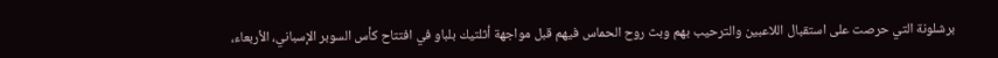برشلونة التي حرصت على استقبال اللاعبين والترحيب بهم وبث روح الحماس فيهم قبل مواجهة أثلتيك بلباو في افتتاح كأس السوبر الإسباني، الأربعاء،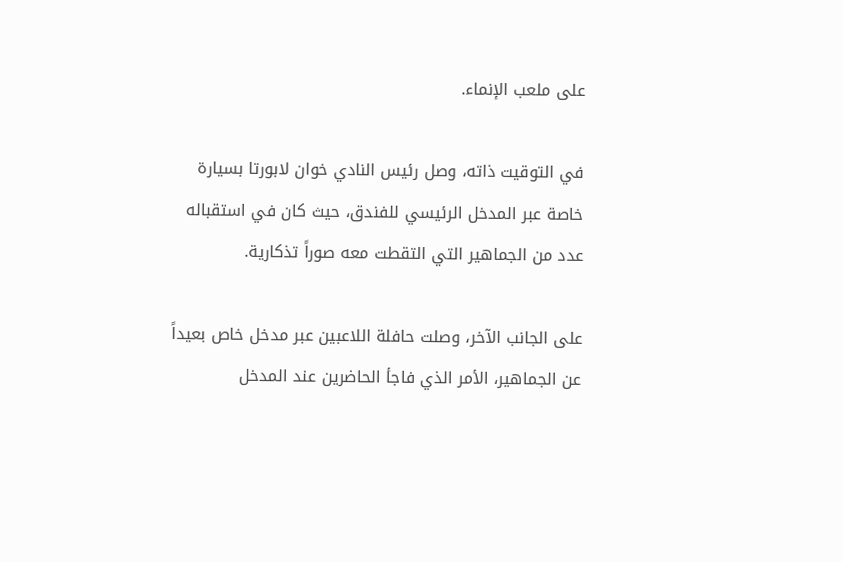على ملعب الإنماء.

في التوقيت ذاته، وصل رئيس النادي خوان لابورتا بسيارة خاصة عبر المدخل الرئيسي للفندق، حيث كان في استقباله عدد من الجماهير التي التقطت معه صوراً تذكارية.

على الجانب الآخر، وصلت حافلة اللاعبين عبر مدخل خاص بعيداً عن الجماهير، الأمر الذي فاجأ الحاضرين عند المدخل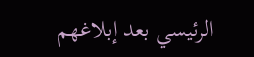الرئيسي بعد إبلاغهم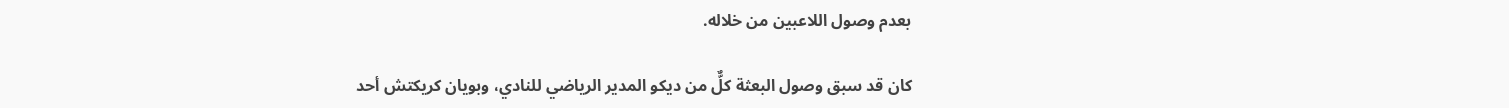بعدم وصول اللاعبين من خلاله.

كان قد سبق وصول البعثة كلٌّ من ديكو المدير الرياضي للنادي، وبويان كريكتش أحد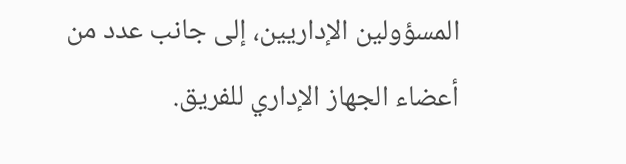المسؤولين الإداريين، إلى جانب عدد من أعضاء الجهاز الإداري للفريق.